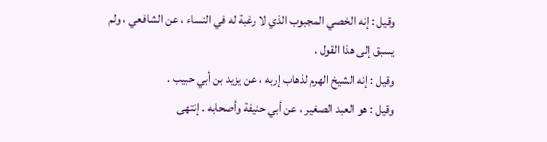وقيل : إنه الخصي المجبوب الذي لا رغبة له في النساء ، عن الشافعي ، ولم
يسبق إلى هذا القول .
وقيل : إنه الشيخ الهرم لذهاب إربه ، عن يزيد بن أبي حبيب .
وقيل : هو العبد الصغير ، عن أبي حنيفة وأصحابه . إنتهى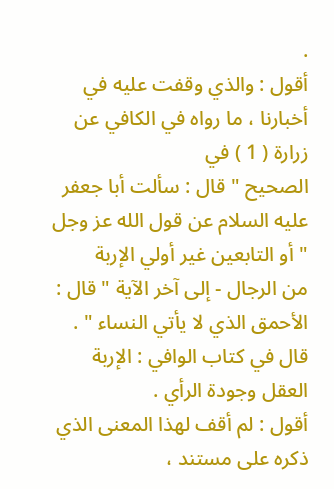.
أقول : والذي وقفت عليه في أخبارنا ، ما رواه في الكافي عن زرارة ( 1 ) في
الصحيح " قال : سألت أبا جعفر عليه السلام عن قول الله عز وجل " أو التابعين غير أولي الإربة
من الرجال - إلى آخر الآية " قال : الأحمق الذي لا يأتي النساء " .
قال في كتاب الوافي : الإربة العقل وجودة الرأي .
أقول : لم أقف لهذا المعنى الذي ذكره على مستند ،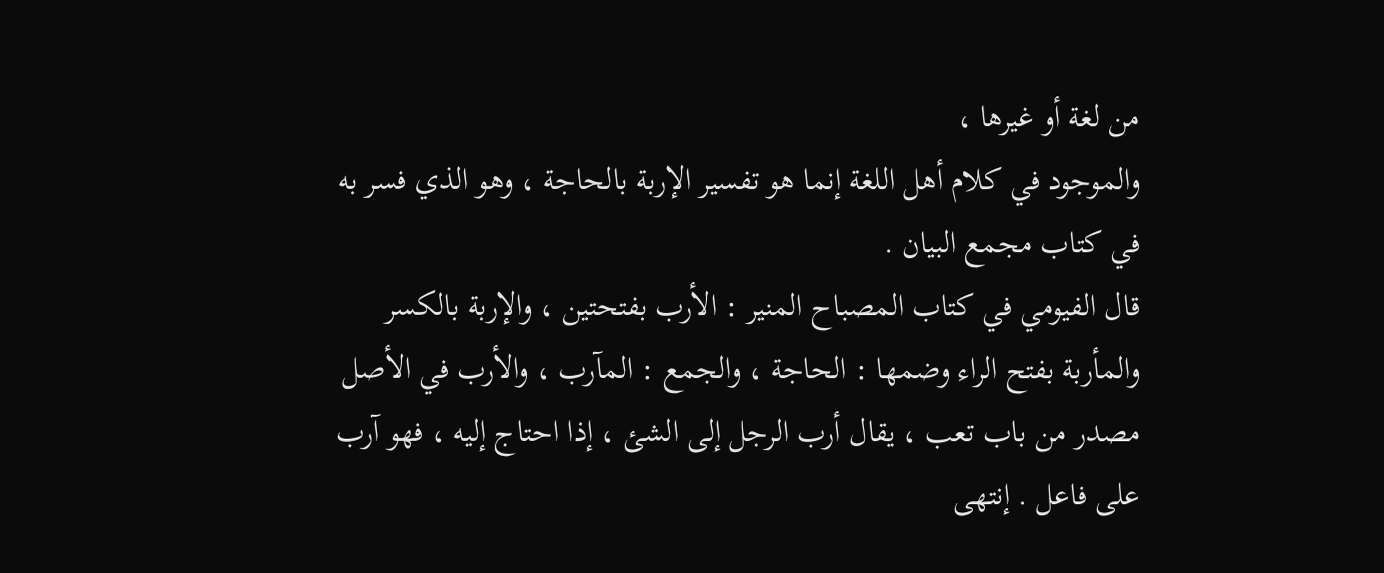من لغة أو غيرها ،
والموجود في كلام أهل اللغة إنما هو تفسير الإربة بالحاجة ، وهو الذي فسر به
في كتاب مجمع البيان .
قال الفيومي في كتاب المصباح المنير : الأرب بفتحتين ، والإربة بالكسر
والمأربة بفتح الراء وضمها : الحاجة ، والجمع : المآرب ، والأرب في الأصل
مصدر من باب تعب ، يقال أرب الرجل إلى الشئ ، إذا احتاج إليه ، فهو آرب
على فاعل . إنتهى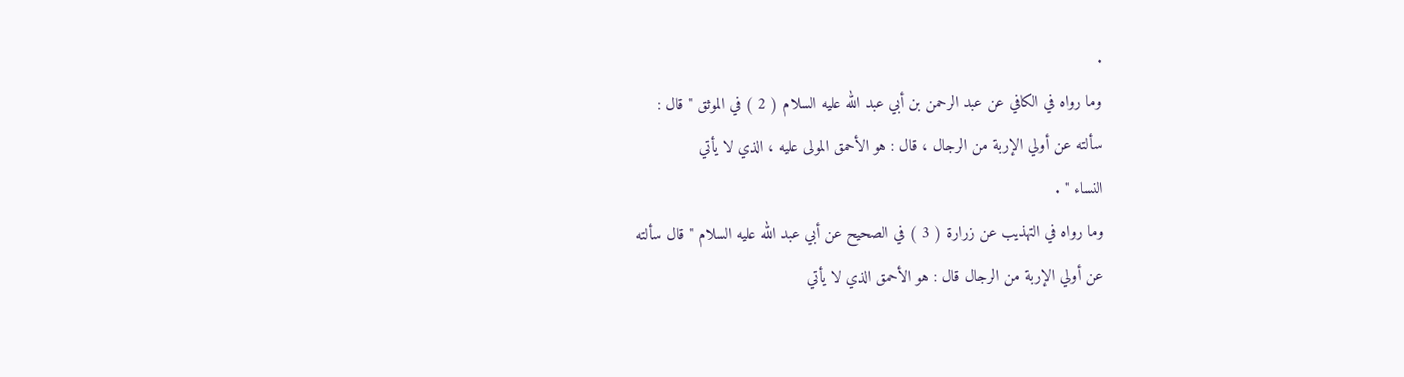.
وما رواه في الكافي عن عبد الرحمن بن أبي عبد الله عليه السلام ( 2 ) في الموثق " قال :
سألته عن أولي الإربة من الرجال ، قال : هو الأحمق المولى عليه ، الذي لا يأتي
النساء " .
وما رواه في التهذيب عن زرارة ( 3 ) في الصحيح عن أبي عبد الله عليه السلام " قال سألته
عن أولي الإربة من الرجال قال : هو الأحمق الذي لا يأتي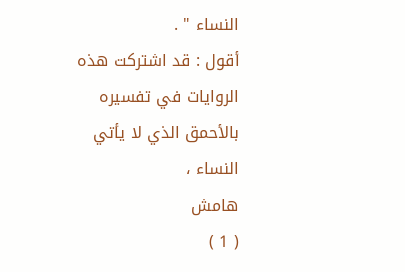النساء " .
أقول : قد اشتركت هذه الروايات في تفسيره بالأحمق الذي لا يأتي النساء ،
هامش
( 1 )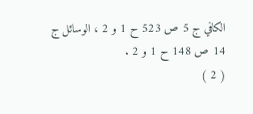الكافي ج 5 ص 523 ح 1 و 2 ، الوسائل ج 14 ص 148 ح 1 و 2 .
( 2 )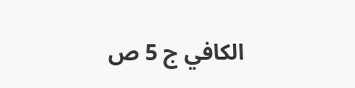الكافي ج 5 ص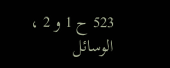523 ح 1 و 2 ، الوسائل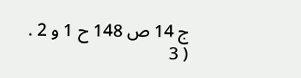ج 14 ص 148 ح 1 و 2 .
( 3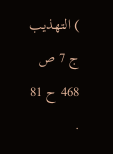) التهذيب ج 7 ص 468 ح 81 .